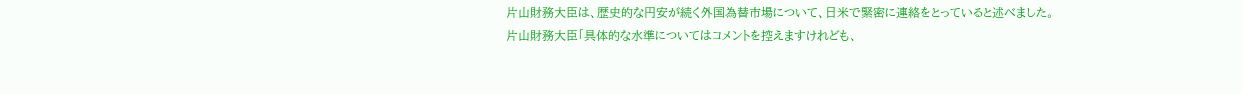片山財務大臣は、歴史的な円安が続く外国為替市場について、日米で緊密に連絡をとっていると述べました。
片山財務大臣「具体的な水準についてはコメントを控えますけれども、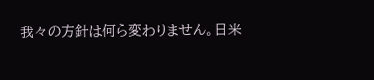我々の方針は何ら変わりません。日米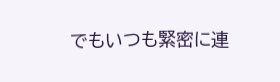でもいつも緊密に連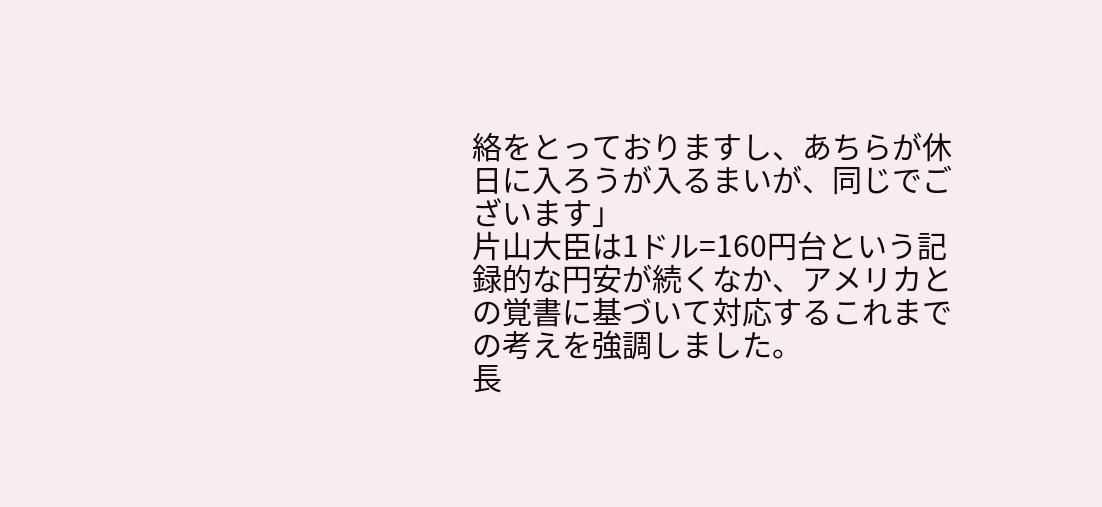絡をとっておりますし、あちらが休日に入ろうが入るまいが、同じでございます」
片山大臣は1ドル=160円台という記録的な円安が続くなか、アメリカとの覚書に基づいて対応するこれまでの考えを強調しました。
長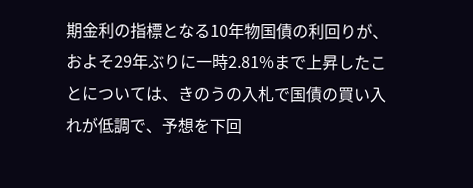期金利の指標となる10年物国債の利回りが、およそ29年ぶりに一時2.81%まで上昇したことについては、きのうの入札で国債の買い入れが低調で、予想を下回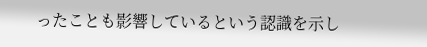ったことも影響しているという認識を示し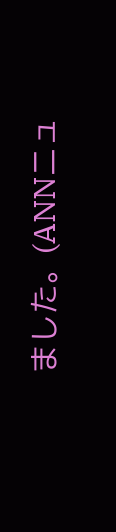ました。(ANNニュ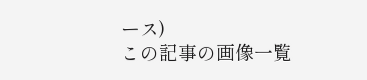ース)
この記事の画像一覧